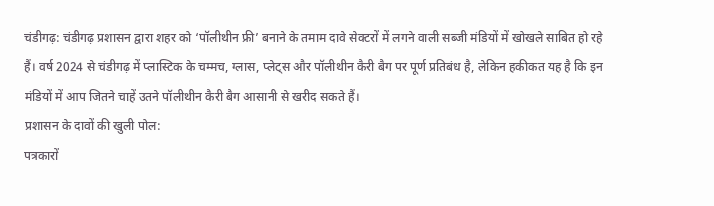चंडीगढ़: चंडीगढ़ प्रशासन द्वारा शहर को ‘पॉलीथीन फ्री’ बनाने के तमाम दावे सेक्टरों में लगने वाली सब्जी मंडियों में खोखले साबित हो रहे हैं। वर्ष 2024 से चंडीगढ़ में प्लास्टिक के चम्मच, ग्लास, प्लेट्स और पॉलीथीन कैरी बैग पर पूर्ण प्रतिबंध है, लेकिन हकीकत यह है कि इन मंडियों में आप जितने चाहें उतने पॉलीथीन कैरी बैग आसानी से खरीद सकते हैं।
प्रशासन के दावों की खुली पोल:
पत्रकारों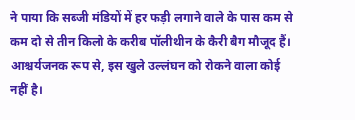ने पाया कि सब्जी मंडियों में हर फड़ी लगाने वाले के पास कम से कम दो से तीन किलो के करीब पॉलीथीन के कैरी बैग मौजूद हैं। आश्चर्यजनक रूप से, इस खुले उल्लंघन को रोकने वाला कोई नहीं है।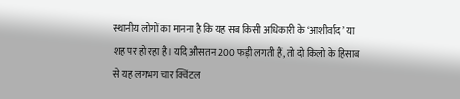स्थानीय लोगों का मानना है कि यह सब किसी अधिकारी के ‘आशीर्वाद’ या शह पर हो रहा है। यदि औसतन 200 फड़ी लगती हैं, तो दो किलो के हिसाब से यह लगभग चार क्विंटल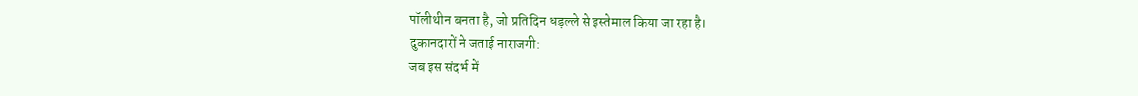पॉलीथीन बनता है, जो प्रतिदिन धड़ल्ले से इस्तेमाल किया जा रहा है।
दुकानदारों ने जताई नाराजगी:
जब इस संदर्भ में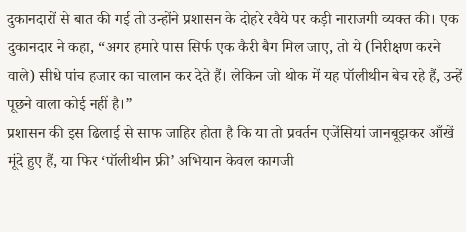दुकानदारों से बात की गई तो उन्होंने प्रशासन के दोहरे रवैये पर कड़ी नाराजगी व्यक्त की। एक दुकानदार ने कहा, “अगर हमारे पास सिर्फ एक कैरी बैग मिल जाए, तो ये (निरीक्षण करने वाले) सीधे पांच हजार का चालान कर देते हैं। लेकिन जो थोक में यह पॉलीथीन बेच रहे हैं, उन्हें पूछने वाला कोई नहीं है।”
प्रशासन की इस ढिलाई से साफ जाहिर होता है कि या तो प्रवर्तन एजेंसियां जानबूझकर आँखें मूंदे हुए हैं, या फिर ‘पॉलीथीन फ्री’ अभियान केवल कागजी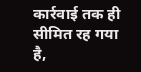कार्रवाई तक ही सीमित रह गया है,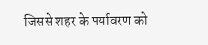जिससे शहर के पर्यावरण को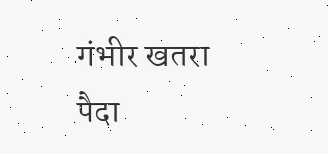गंभीर खतरा पैदा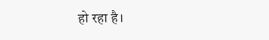हो रहा है।